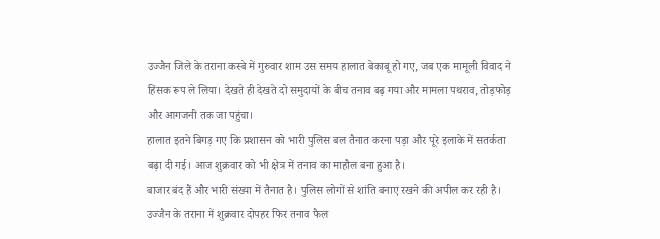उज्जैन जिले के तराना कस्बे में गुरुवार शाम उस समय हालात बेकाबू हो गए, जब एक मामूली विवाद ने हिंसक रूप ले लिया। देखते ही देखते दो समुदायों के बीच तनाव बढ़ गया और मामला पथराव, तोड़फोड़ और आगजनी तक जा पहुंचा।
हालात इतने बिगड़ गए कि प्रशासन को भारी पुलिस बल तैनात करना पड़ा और पूरे इलाके में सतर्कता बढ़ा दी गई। आज शुक्रवार को भी क्षेत्र में तनाव का माहौल बना हुआ है।
बाजार बंद हैं और भारी संख्या में तैनात है। पुलिस लोगों से शांति बनाए रखने की अपील कर रही है।
उज्जैन के तराना में शुक्रवार दोपहर फिर तनाव फैल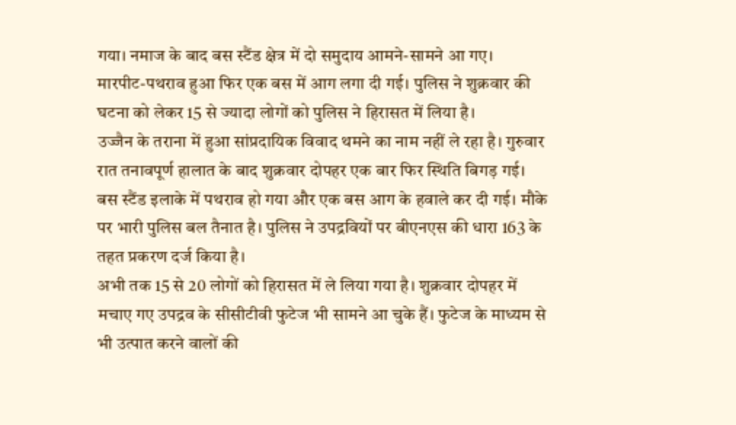गया। नमाज के बाद बस स्टैंड क्षेत्र में दो समुदाय आमने-सामने आ गए।
मारपीट-पथराव हुआ फिर एक बस में आग लगा दी गई। पुलिस ने शुक्रवार की घटना को लेकर 15 से ज्यादा लोगों को पुलिस ने हिरासत में लिया है।
उज्जैन के तराना में हुआ सांप्रदायिक विवाद थमने का नाम नहीं ले रहा है। गुरुवार रात तनावपूर्ण हालात के बाद शुक्रवार दोपहर एक बार फिर स्थिति बिगड़ गई।
बस स्टैंड इलाके में पथराव हो गया और एक बस आग के हवाले कर दी गई। मौके पर भारी पुलिस बल तैनात है। पुलिस ने उपद्रवियों पर बीएनएस की धारा 163 के तहत प्रकरण दर्ज किया है।
अभी तक 15 से 20 लोगों को हिरासत में ले लिया गया है। शुक्रवार दोपहर में मचाए गए उपद्रव के सीसीटीवी फुटेज भी सामने आ चुके हैं। फुटेज के माध्यम से भी उत्पात करने वालों की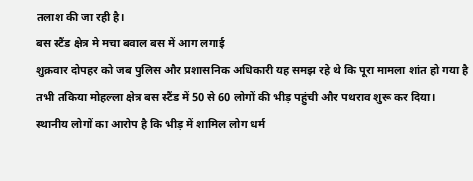तलाश की जा रही है।
बस स्टैंड क्षेत्र मे मचा बवाल बस में आग लगाई
शुक्रवार दोपहर को जब पुलिस और प्रशासनिक अधिकारी यह समझ रहे थे कि पूरा मामला शांत हो गया है तभी तकिया मोहल्ला क्षेत्र बस स्टैंड में 50 से 60 लोगों की भीड़ पहुंची और पथराव शुरू कर दिया।
स्थानीय लोगों का आरोप है कि भीड़ में शामिल लोग धर्म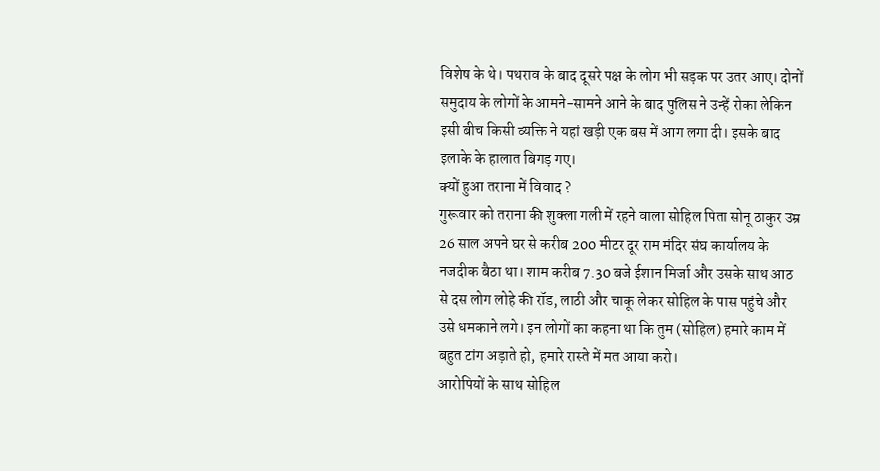विशेष के थे। पथराव के बाद दूसरे पक्ष के लोग भी सड़क पर उतर आए। दोनों समुदाय के लोगों के आमने-सामने आने के बाद पुलिस ने उन्हें रोका लेकिन इसी बीच किसी व्यक्ति ने यहां खड़ी एक बस में आग लगा दी। इसके बाद इलाके के हालात बिगड़ गए।
क्यों हुआ तराना में विवाद ?
गुरूवार को तराना की शुक्ला गली में रहने वाला सोहिल पिता सोनू ठाकुर उम्र 26 साल अपने घर से करीब 200 मीटर दूर राम मंदिर संघ कार्यालय के नजदीक बैठा था। शाम करीब 7.30 बजे ईशान मिर्जा और उसके साथ आठ से दस लोग लोहे की रॉड, लाठी और चाकू लेकर सोहिल के पास पहुंचे और उसे धमकाने लगे। इन लोगों का कहना था कि तुम (सोहिल) हमारे काम में बहुत टांग अड़ाते हो, हमारे रास्ते में मत आया करो।
आरोपियों के साथ सोहिल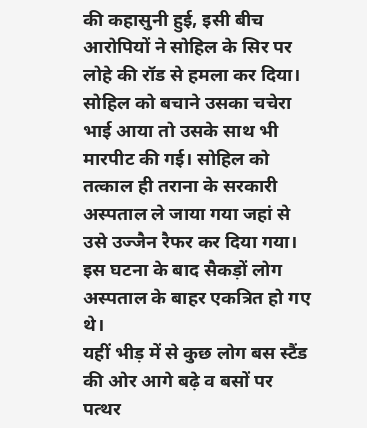की कहासुनी हुई, इसी बीच आरोपियों ने सोहिल के सिर पर लोहे की रॉड से हमला कर दिया। सोहिल को बचाने उसका चचेरा भाई आया तो उसके साथ भी मारपीट की गई। सोहिल को तत्काल ही तराना के सरकारी अस्पताल ले जाया गया जहां से उसे उज्जैन रैफर कर दिया गया। इस घटना के बाद सैकड़ों लोग अस्पताल के बाहर एकत्रित हो गए थे।
यहीं भीड़ में से कुछ लोग बस स्टैंड की ओर आगे बढ़े व बसों पर पत्थर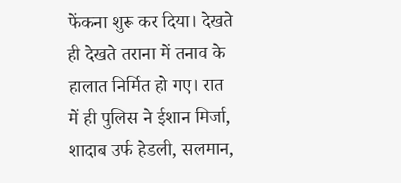फेंकना शुरू कर दिया। देखते ही देखते तराना में तनाव के हालात निर्मित हो गए। रात में ही पुलिस ने ईशान मिर्जा, शादाब उर्फ हेडली, सलमान,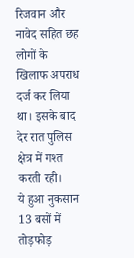रिजवान और नावेद सहित छह लोगों के खिलाफ अपराध दर्ज कर लिया था। इसके बाद देर रात पुलिस क्षेत्र में गश्त करती रही।
ये हुआ नुकसान
13 बसों में तोड़फोड़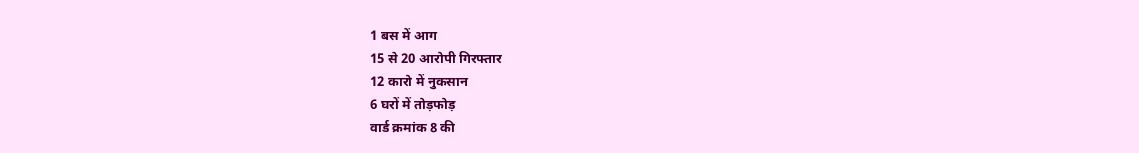1 बस में आग
15 से 20 आरोपी गिरफ्तार
12 कारो में नुकसान
6 घरों में तोड़फोड़
वार्ड क्रमांक 8 की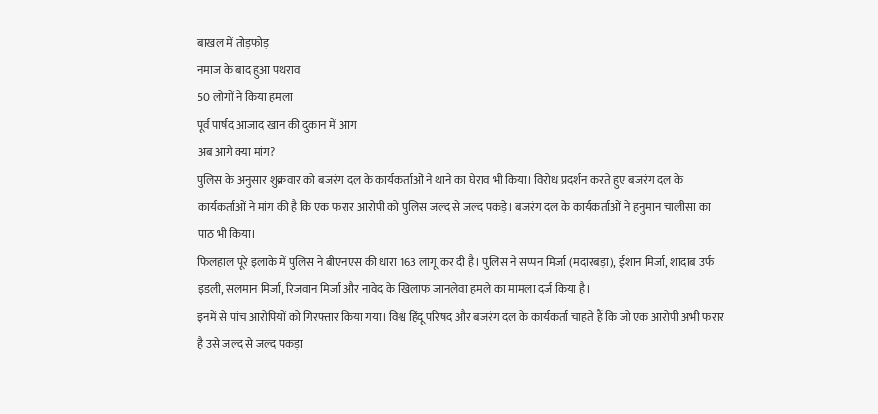बाखल में तोड़फोड़
नमाज के बाद हुआ पथराव
50 लोगों ने किया हमला
पूर्व पार्षद आजाद खान की दुकान में आग
अब आगे क्या मांग?
पुलिस के अनुसार शुक्रवार को बजरंग दल के कार्यकर्ताओं ने थाने का घेराव भी किया। विरोध प्रदर्शन करते हुए बजरंग दल के कार्यकर्ताओं ने मांग की है कि एक फरार आरोपी को पुलिस जल्द से जल्द पकड़े। बजरंग दल के कार्यकर्ताओं ने हनुमान चालीसा का पाठ भी किया।
फिलहाल पूरे इलाके में पुलिस ने बीएनएस की धारा 163 लागू कर दी है। पुलिस ने सप्पन मिर्जा (मदारबड़ा), ईशान मिर्जा, शादाब उर्फ इडली, सलमान मिर्जा, रिजवान मिर्जा और नावेद के खिलाफ जानलेवा हमले का मामला दर्ज किया है।
इनमें से पांच आरोपियों को गिरफ्तार किया गया। विश्व हिंदू परिषद और बजरंग दल के कार्यकर्ता चाहते हैं कि जो एक आरोपी अभी फरार है उसे जल्द से जल्द पकड़ा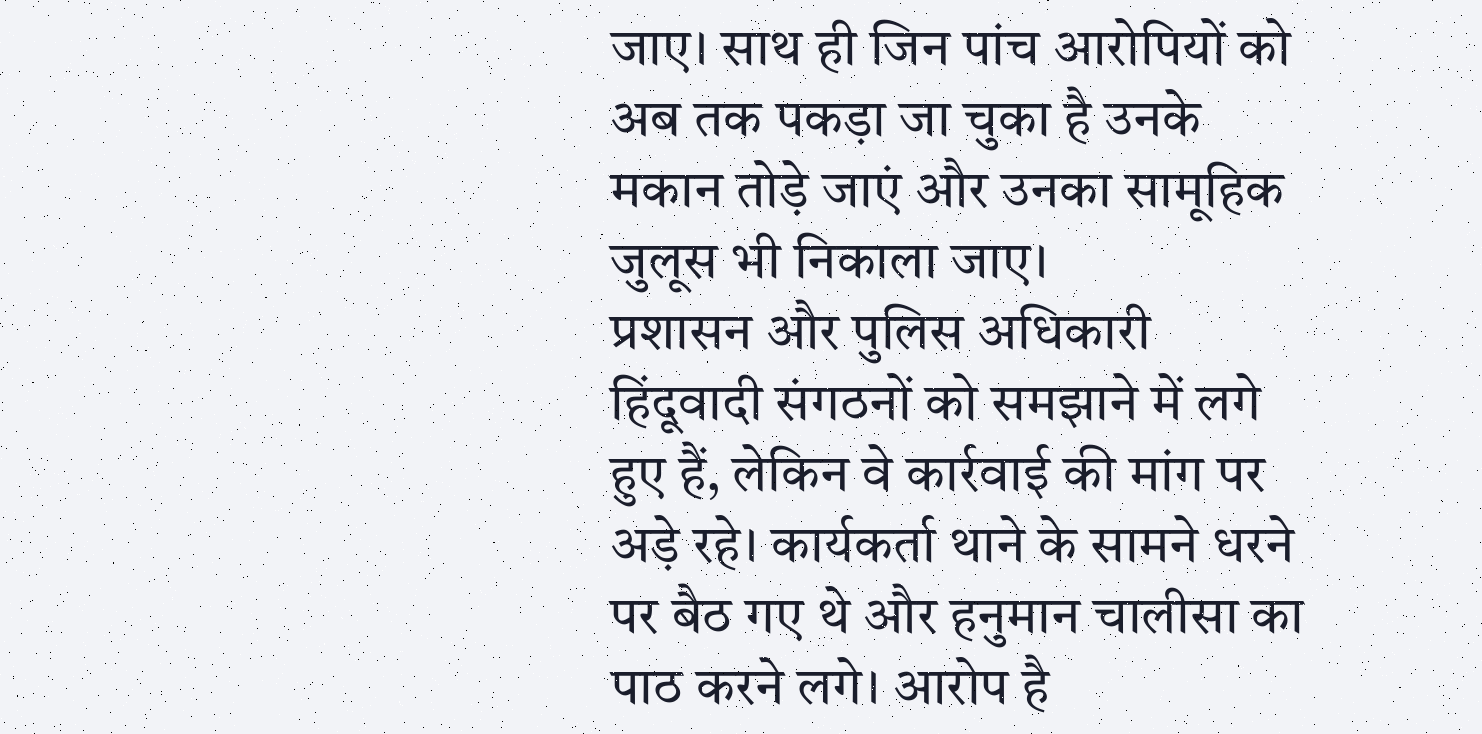जाए। साथ ही जिन पांच आरोपियों को अब तक पकड़ा जा चुका है उनके मकान तोड़े जाएं और उनका सामूहिक जुलूस भी निकाला जाए।
प्रशासन और पुलिस अधिकारी हिंदूवादी संगठनों को समझाने में लगे हुए हैं, लेकिन वे कार्रवाई की मांग पर अड़े रहे। कार्यकर्ता थाने के सामने धरने पर बैठ गए थे और हनुमान चालीसा का पाठ करने लगे। आरोप है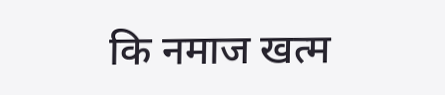कि नमाज खत्म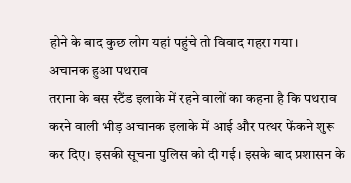होने के बाद कुछ लोग यहां पहुंचे तो विवाद गहरा गया।
अचानक हुआ पथराव
तराना के बस स्टैंड इलाके में रहने वालों का कहना है कि पथराव करने वाली भीड़ अचानक इलाके में आई और पत्थर फेंकने शुरू कर दिए। इसकी सूचना पुलिस को दी गई। इसके बाद प्रशासन के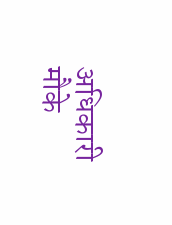अधिकारी मौके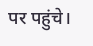पर पहुंचे।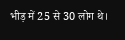भीड़ में 25 से 30 लोग थे।